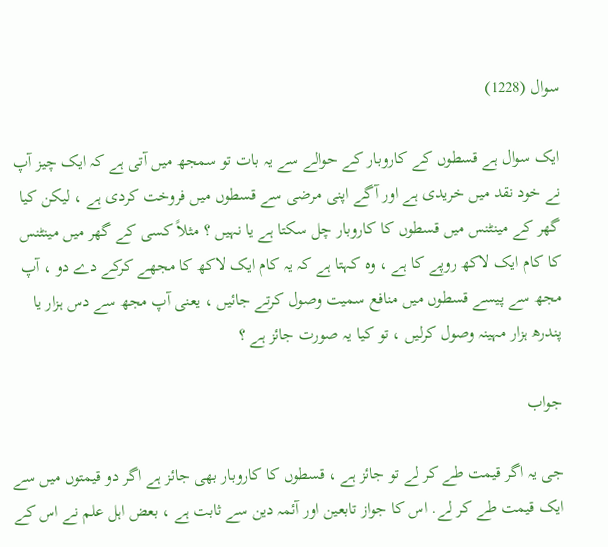سوال (1228)

ایک سوال ہے قسطوں کے کاروبار کے حوالے سے یہ بات تو سمجھ میں آتی ہے کہ ایک چیز آپ نے خود نقد میں خریدی ہے اور آگے اپنی مرضی سے قسطوں میں فروخت کردی ہے ، لیکن کیا گھر کے مینٹنس میں قسطوں کا کاروبار چل سکتا ہے یا نہیں ؟ مثلاً کسی کے گھر میں مینٹنس کا کام ایک لاکھ روپے کا ہے ، وہ کہتا ہے کہ یہ کام ایک لاکھ کا مجھے کرکے دے دو ، آپ مجھ سے پیسے قسطوں میں منافع سمیت وصول کرتے جائیں ، یعنی آپ مجھ سے دس ہزار یا پندرھ ہزار مہینہ وصول کرلیں ، تو کیا یہ صورت جائز ہے ؟

جواب

جی یہ اگر قیمت طے کر لے تو جائز ہے ، قسطوں کا کاروبار بھی جائز ہے اگر دو قیمتوں میں سے ایک قیمت طے کر لے. اس کا جواز تابعین اور آئمہ دین سے ثابت ہے ، بعض اہل علم نے اس کے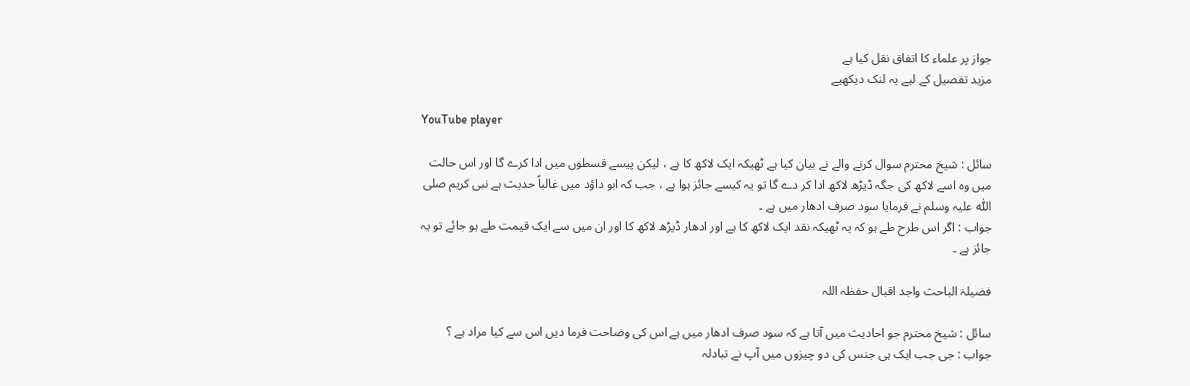جواز پر علماء کا اتفاق نقل کیا ہے
مزید تفصیل کے لیے یہ لنک دیکھیے

YouTube player

سائل : شیخ محترم سوال کرنے والے نے بیان کیا ہے ٹھیکہ ایک لاکھ کا ہے ، لیکن پیسے قسطوں میں ادا کرے گا اور اس حالت میں وہ اسے لاکھ کی جگہ ڈیڑھ لاکھ ادا کر دے گا تو یہ کیسے جائز ہوا ہے ، جب کہ ابو داؤد میں غالباً حدیث ہے نبی کریم صلی اللّٰہ علیہ وسلم نے فرمایا سود صرف ادھار میں ہے ۔
جواب : اگر اس طرح طے ہو کہ یہ ٹھیکہ نقد ایک لاکھ کا ہے اور ادھار ڈیڑھ لاکھ کا اور ان میں سے ایک قیمت طے ہو جائے تو یہ جائز ہے ۔

فضیلۃ الباحث واجد اقبال حفظہ اللہ

سائل : شیخ محترم جو احادیث میں آتا ہے کہ سود صرف ادھار میں ہے اس کی وضاحت فرما دیں اس سے کیا مراد ہے ؟
جواب : جی جب ایک ہی جنس کی دو چیزوں میں آپ نے تبادلہ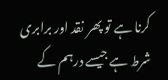کرنا ہے تو پھر نقد اور برابری شرط ہے جیسے درہم کے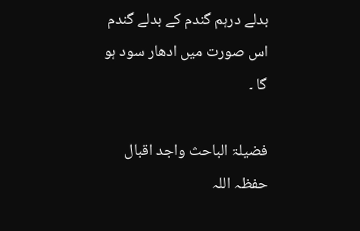بدلے درہم گندم کے بدلے گندم اس صورت میں ادھار سود ہو گا ۔

فضیلۃ الباحث واجد اقبال حفظہ اللہ